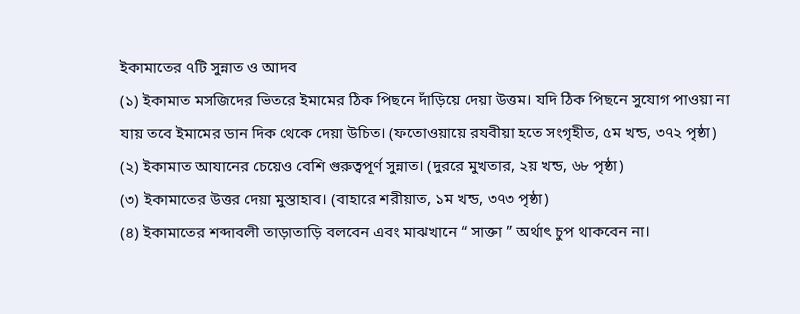ইকামাতের ৭টি সুন্নাত ও আদব
(১) ইকামাত মসজিদের ভিতরে ইমামের ঠিক পিছনে দাঁড়িয়ে দেয়া উত্তম। যদি ঠিক পিছনে সুযোগ পাওয়া না যায় তবে ইমামের ডান দিক থেকে দেয়া উচিত। (ফতোওয়ায়ে রযবীয়া হতে সংগৃহীত, ৫ম খন্ড, ৩৭২ পৃষ্ঠা)
(২) ইকামাত আযানের চেয়েও বেশি গুরুত্বপূর্ণ সুন্নাত। (দুররে মুখতার, ২য় খন্ড, ৬৮ পৃষ্ঠা)
(৩) ইকামাতের উত্তর দেয়া মুস্তাহাব। (বাহারে শরীয়াত, ১ম খন্ড, ৩৭৩ পৃষ্ঠা)
(৪) ইকামাতের শব্দাবলী তাড়াতাড়ি বলবেন এবং মাঝখানে “ সাক্তা ” অর্থাৎ চুপ থাকবেন না।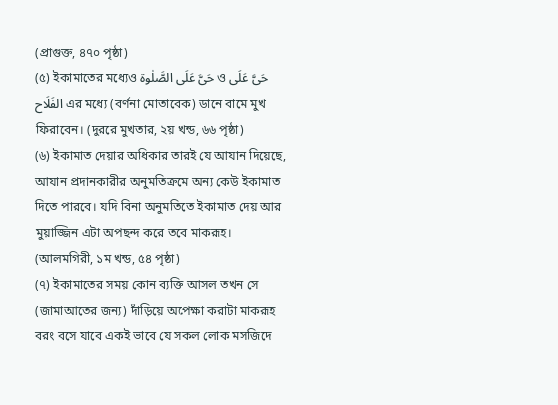(প্রাগুক্ত, ৪৭০ পৃষ্ঠা)
(৫) ইকামাতের মধ্যেও حَیَّ عَلَی الصَّلٰوۃ ও حَیَّ عَلَی الفَلَاح এর মধ্যে (বর্ণনা মোতাবেক) ডানে বামে মুখ ফিরাবেন। (দুররে মুখতার, ২য় খন্ড, ৬৬ পৃষ্ঠা)
(৬) ইকামাত দেয়ার অধিকার তারই যে আযান দিয়েছে, আযান প্রদানকারীর অনুমতিক্রমে অন্য কেউ ইকামাত দিতে পারবে। যদি বিনা অনুমতিতে ইকামাত দেয় আর মুয়াজ্জিন এটা অপছন্দ করে তবে মাকরূহ। (আলমগিরী, ১ম খন্ড, ৫৪ পৃষ্ঠা)
(৭) ইকামাতের সময় কোন ব্যক্তি আসল তখন সে (জামাআতের জন্য) দাঁড়িয়ে অপেক্ষা করাটা মাকরূহ বরং বসে যাবে একই ভাবে যে সকল লোক মসজিদে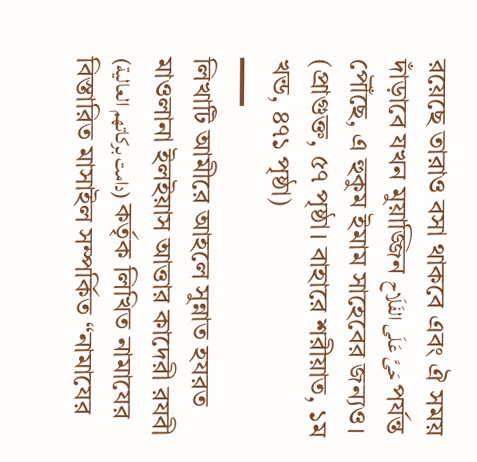রয়েছে তারাও বসা থাকবে এবং ঐ সময় দাঁড়াবে যখন মুয়াজ্জিন حَیَّ عَلَی الفَلَاح পর্যন্ত পৌঁছে, এ হুকুম ইমাম সাহেবের জন্যও। (প্রাগুক্ত, ৫৭ পৃষ্ঠা। বাহারে শরীয়াত, ১ম খন্ড, ৪৭১ পৃষ্ঠা)
━━━
লিখাটি আমীরে আহলে সুন্নাত হযরত মাওলানা ইলইয়াস আত্তার কাদেরী রযবী (دامت برکاتهم العالية) কর্তৃক লিখিত নামাযের বিস্তারিত মাসাইল সম্পর্কিত “নামাযের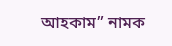আহকাম” নামক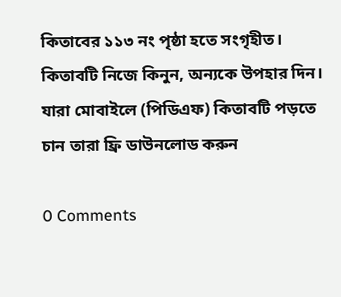কিতাবের ১১৩ নং পৃষ্ঠা হতে সংগৃহীত। কিতাবটি নিজে কিনুন, অন্যকে উপহার দিন।
যারা মোবাইলে (পিডিএফ) কিতাবটি পড়তে চান তারা ফ্রি ডাউনলোড করুন

0 Comments